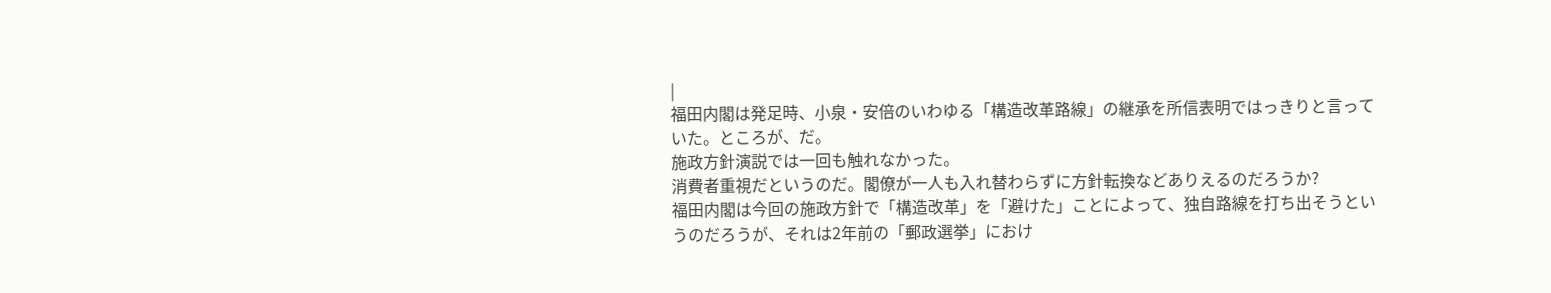|
福田内閣は発足時、小泉・安倍のいわゆる「構造改革路線」の継承を所信表明ではっきりと言っていた。ところが、だ。
施政方針演説では一回も触れなかった。
消費者重視だというのだ。閣僚が一人も入れ替わらずに方針転換などありえるのだろうか?
福田内閣は今回の施政方針で「構造改革」を「避けた」ことによって、独自路線を打ち出そうというのだろうが、それは2年前の「郵政選挙」におけ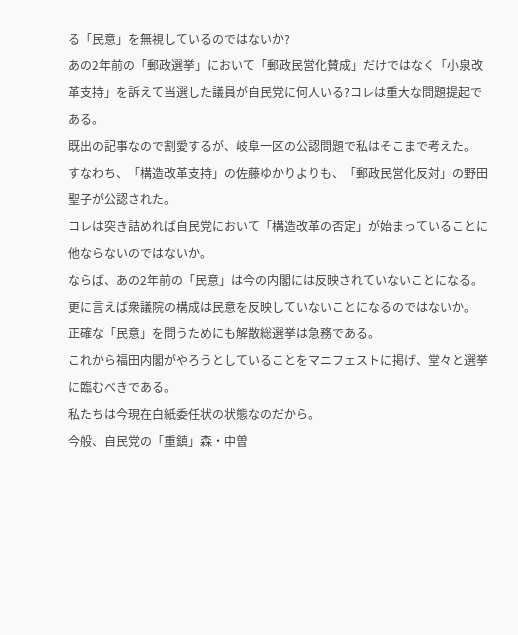る「民意」を無視しているのではないか?
あの2年前の「郵政選挙」において「郵政民営化賛成」だけではなく「小泉改革支持」を訴えて当選した議員が自民党に何人いる?コレは重大な問題提起である。
既出の記事なので割愛するが、岐阜一区の公認問題で私はそこまで考えた。
すなわち、「構造改革支持」の佐藤ゆかりよりも、「郵政民営化反対」の野田聖子が公認された。
コレは突き詰めれば自民党において「構造改革の否定」が始まっていることに他ならないのではないか。
ならば、あの2年前の「民意」は今の内閣には反映されていないことになる。
更に言えば衆議院の構成は民意を反映していないことになるのではないか。
正確な「民意」を問うためにも解散総選挙は急務である。
これから福田内閣がやろうとしていることをマニフェストに掲げ、堂々と選挙に臨むべきである。
私たちは今現在白紙委任状の状態なのだから。
今般、自民党の「重鎮」森・中曽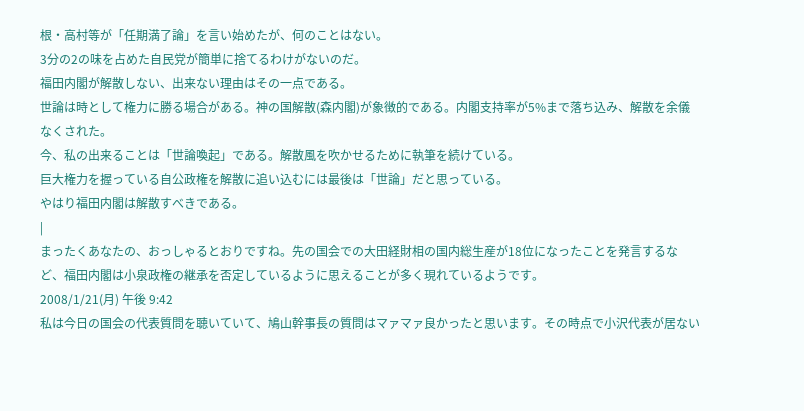根・高村等が「任期満了論」を言い始めたが、何のことはない。
3分の2の味を占めた自民党が簡単に捨てるわけがないのだ。
福田内閣が解散しない、出来ない理由はその一点である。
世論は時として権力に勝る場合がある。神の国解散(森内閣)が象徴的である。内閣支持率が5%まで落ち込み、解散を余儀なくされた。
今、私の出来ることは「世論喚起」である。解散風を吹かせるために執筆を続けている。
巨大権力を握っている自公政権を解散に追い込むには最後は「世論」だと思っている。
やはり福田内閣は解散すべきである。
|
まったくあなたの、おっしゃるとおりですね。先の国会での大田経財相の国内総生産が18位になったことを発言するなど、福田内閣は小泉政権の継承を否定しているように思えることが多く現れているようです。
2008/1/21(月) 午後 9:42
私は今日の国会の代表質問を聴いていて、鳩山幹事長の質問はマァマァ良かったと思います。その時点で小沢代表が居ない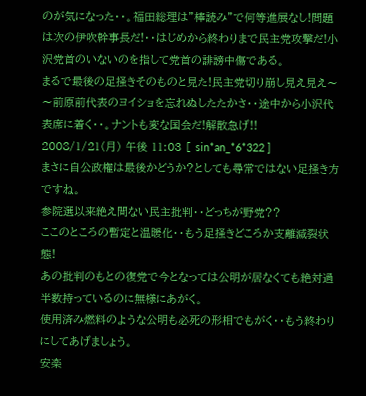のが気になった・・。福田総理は”棒読み”で何等進展なし!問題は次の伊吹幹事長だ!・・はじめから終わりまで民主党攻撃だ!小沢党首のいないのを指して党首の誹謗中傷である。
まるで最後の足掻きそのものと見た!民主党切り崩し見え見え〜〜前原前代表のヨイショを忘れぬしたたかさ・・途中から小沢代表席に着く・・。ナントも変な国会だ!解散急げ!!
2008/1/21(月) 午後 11:03 [ sin*an_*6*322 ]
まさに自公政権は最後かどうか?としても尋常ではない足掻き方ですね。
参院選以来絶え間ない民主批判・・どっちが野党??
ここのところの暫定と温暖化・・もう足掻きどころか支離滅裂状態!
あの批判のもとの復党で今となっては公明が居なくても絶対過半数持っているのに無様にあがく。
使用済み燃料のような公明も必死の形相でもがく・・もう終わりにしてあげましょう。
安楽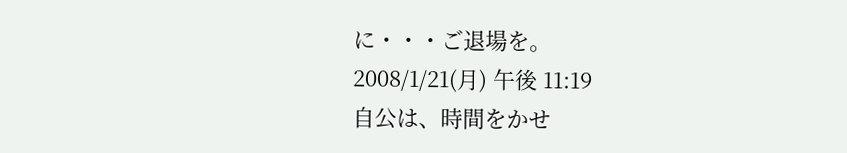に・・・ご退場を。
2008/1/21(月) 午後 11:19
自公は、時間をかせ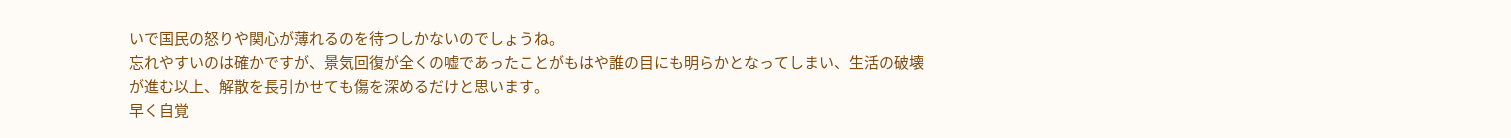いで国民の怒りや関心が薄れるのを待つしかないのでしょうね。
忘れやすいのは確かですが、景気回復が全くの嘘であったことがもはや誰の目にも明らかとなってしまい、生活の破壊が進む以上、解散を長引かせても傷を深めるだけと思います。
早く自覚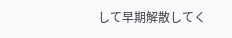して早期解散してく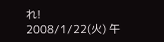れ!
2008/1/22(火) 午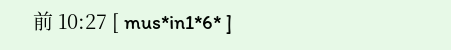前 10:27 [ mus*in1*6* ]